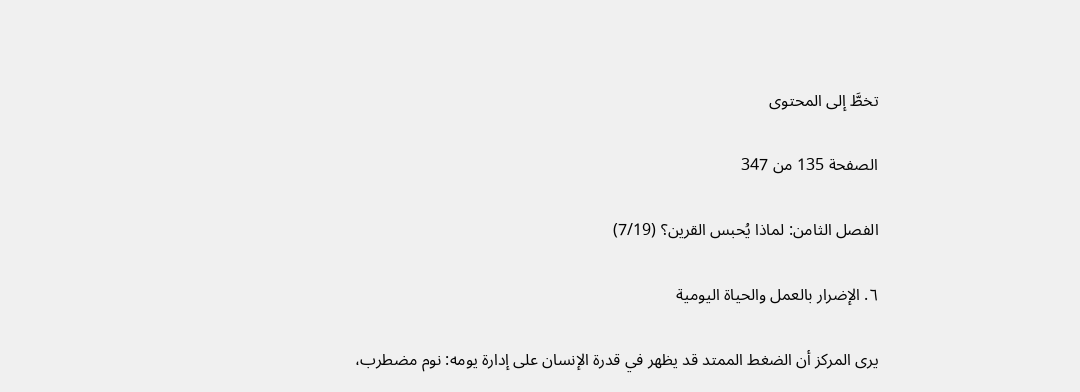تخطَّ إلى المحتوى

الصفحة 135 من 347

الفصل الثامن: لماذا يُحبس القرين؟ (7/19)

٦. الإضرار بالعمل والحياة اليومية

يرى المركز أن الضغط الممتد قد يظهر في قدرة الإنسان على إدارة يومه: نوم مضطرب،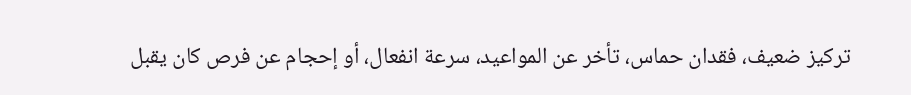تركيز ضعيف، فقدان حماس، تأخر عن المواعيد، سرعة انفعال، أو إحجام عن فرص كان يقبل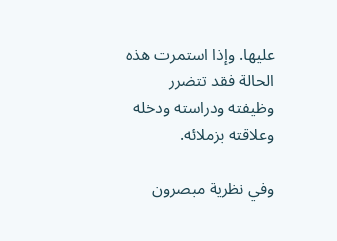عليها. وإذا استمرت هذه الحالة فقد تتضرر وظيفته ودراسته ودخله وعلاقته بزملائه.

وفي نظرية مبصرون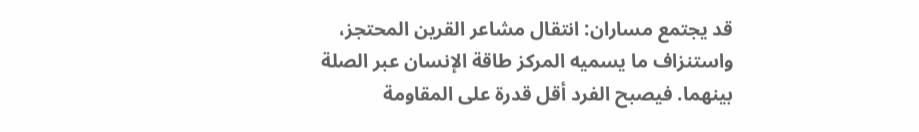قد يجتمع مساران: انتقال مشاعر القرين المحتجز، واستنزاف ما يسميه المركز طاقة الإنسان عبر الصلة بينهما. فيصبح الفرد أقل قدرة على المقاومة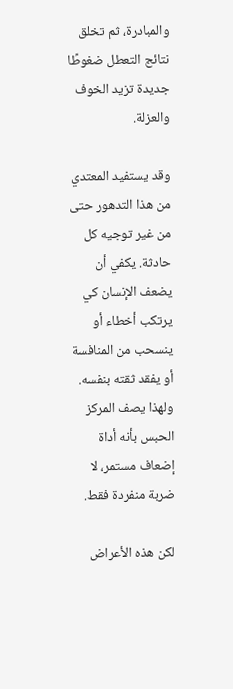والمبادرة، ثم تخلق نتائج التعطل ضغوطًا جديدة تزيد الخوف والعزلة.

وقد يستفيد المعتدي من هذا التدهور حتى من غير توجيه كل حادثة. يكفي أن يضعف الإنسان كي يرتكب أخطاء أو ينسحب من المنافسة أو يفقد ثقته بنفسه. ولهذا يصف المركز الحبس بأنه أداة إضعاف مستمر، لا ضربة منفردة فقط.

لكن هذه الأعراض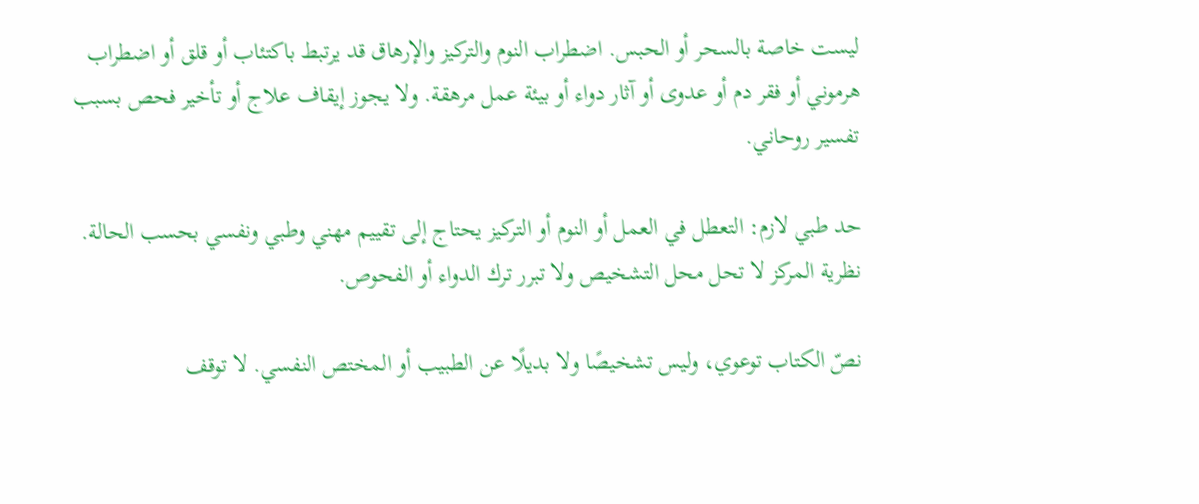ليست خاصة بالسحر أو الحبس. اضطراب النوم والتركيز والإرهاق قد يرتبط باكتئاب أو قلق أو اضطراب هرموني أو فقر دم أو عدوى أو آثار دواء أو بيئة عمل مرهقة. ولا يجوز إيقاف علاج أو تأخير فحص بسبب تفسير روحاني.

حد طبي لازم: التعطل في العمل أو النوم أو التركيز يحتاج إلى تقييم مهني وطبي ونفسي بحسب الحالة. نظرية المركز لا تحل محل التشخيص ولا تبرر ترك الدواء أو الفحوص.

نصّ الكتاب توعوي، وليس تشخيصًا ولا بديلًا عن الطبيب أو المختص النفسي. لا توقف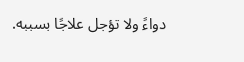دواءً ولا تؤجل علاجًا بسببه.